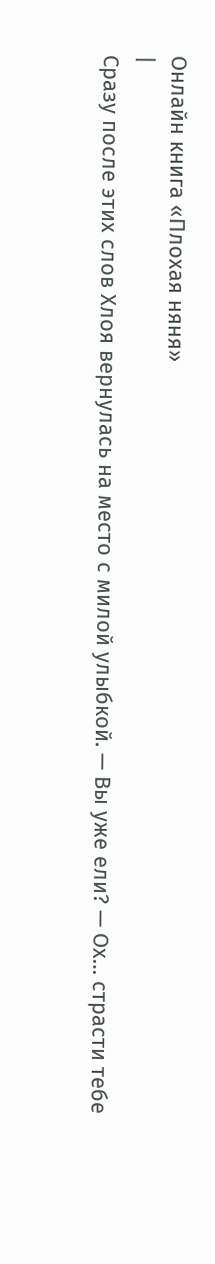Онлайн книга «Плохая няня»
|
Сразу после этих слов Хлоя вернулась на место с милой улыбкой. — Вы уже ели? — Ох… страсти тебе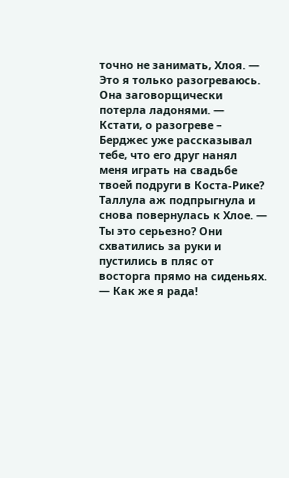точно не занимать, Хлоя. — Это я только разогреваюсь. Она заговорщически потерла ладонями. — Кстати, о разогреве – Берджес уже рассказывал тебе, что его друг нанял меня играть на свадьбе твоей подруги в Коста-Рике? Таллула аж подпрыгнула и снова повернулась к Хлое. — Ты это серьезно? Они схватились за руки и пустились в пляс от восторга прямо на сиденьях. — Как же я рада!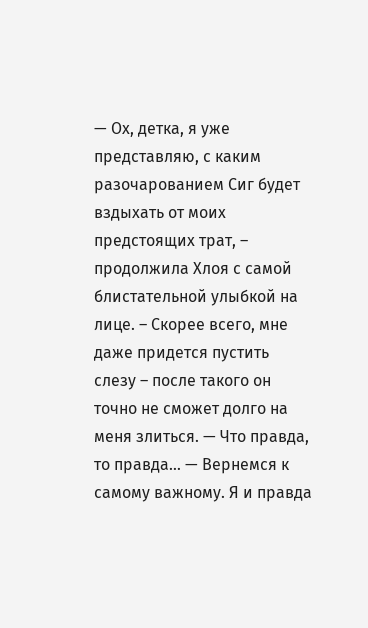— Ох, детка, я уже представляю, с каким разочарованием Сиг будет вздыхать от моих предстоящих трат, – продолжила Хлоя с самой блистательной улыбкой на лице. – Скорее всего, мне даже придется пустить слезу – после такого он точно не сможет долго на меня злиться. — Что правда, то правда… — Вернемся к самому важному. Я и правда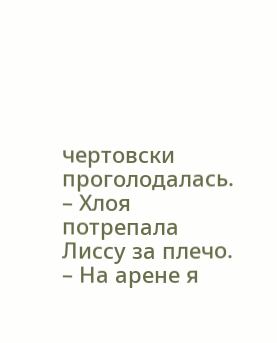чертовски проголодалась. – Хлоя потрепала Лиссу за плечо. – На арене я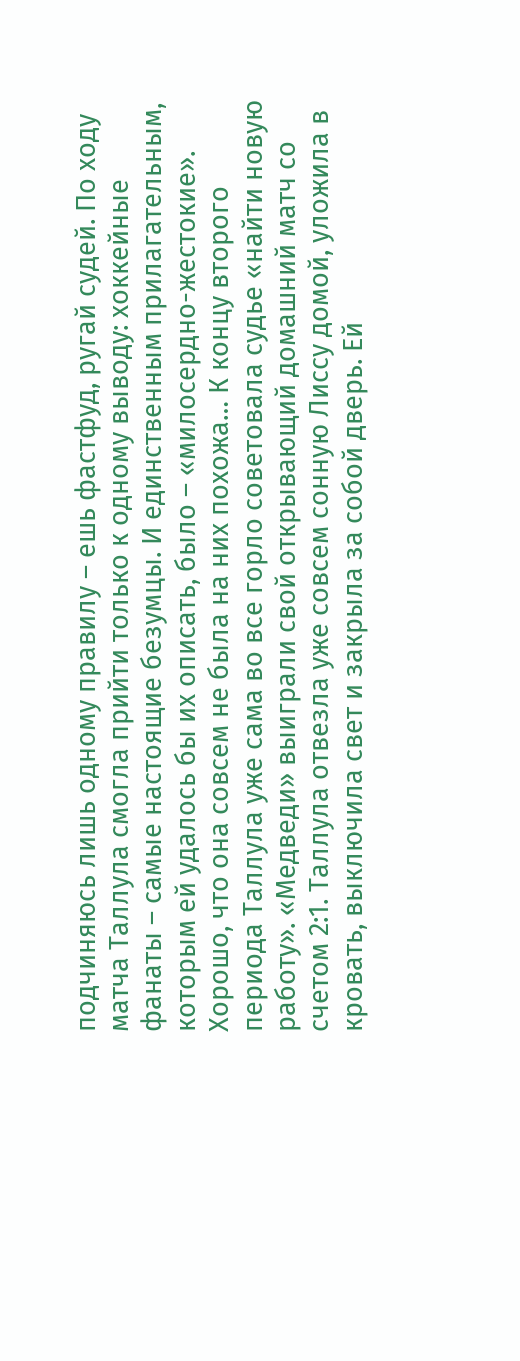подчиняюсь лишь одному правилу – ешь фастфуд, ругай судей. По ходу матча Таллула смогла прийти только к одному выводу: хоккейные фанаты – самые настоящие безумцы. И единственным прилагательным, которым ей удалось бы их описать, было – «милосердно-жестокие». Хорошо, что она совсем не была на них похожа… К концу второго периода Таллула уже сама во все горло советовала судье «найти новую работу». «Медведи» выиграли свой открывающий домашний матч со счетом 2:1. Таллула отвезла уже совсем сонную Лиссу домой, уложила в кровать, выключила свет и закрыла за собой дверь. Ей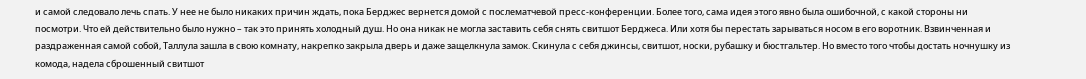и самой следовало лечь спать. У нее не было никаких причин ждать, пока Берджес вернется домой с послематчевой пресс-конференции. Более того, сама идея этого явно была ошибочной, с какой стороны ни посмотри. Что ей действительно было нужно – так это принять холодный душ. Но она никак не могла заставить себя снять свитшот Берджеса. Или хотя бы перестать зарываться носом в его воротник. Взвинченная и раздраженная самой собой, Таллула зашла в свою комнату, накрепко закрыла дверь и даже защелкнула замок. Скинула с себя джинсы, свитшот, носки, рубашку и бюстгальтер. Но вместо того чтобы достать ночнушку из комода, надела сброшенный свитшот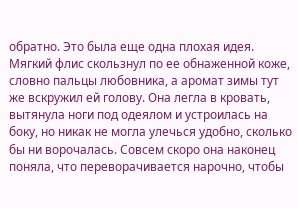обратно. Это была еще одна плохая идея. Мягкий флис скользнул по ее обнаженной коже, словно пальцы любовника, а аромат зимы тут же вскружил ей голову. Она легла в кровать, вытянула ноги под одеялом и устроилась на боку, но никак не могла улечься удобно, сколько бы ни ворочалась. Совсем скоро она наконец поняла, что переворачивается нарочно, чтобы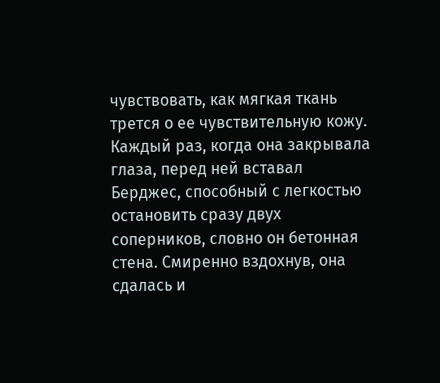чувствовать, как мягкая ткань трется о ее чувствительную кожу. Каждый раз, когда она закрывала глаза, перед ней вставал Берджес, способный с легкостью остановить сразу двух соперников, словно он бетонная стена. Смиренно вздохнув, она сдалась и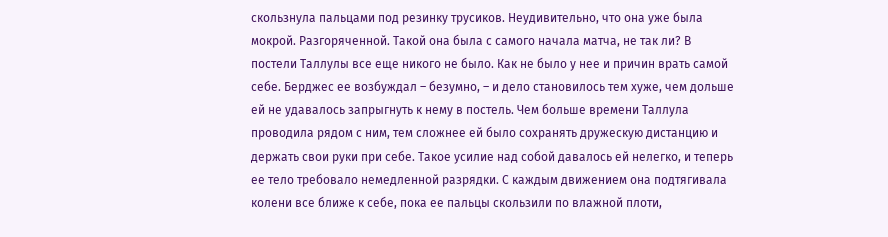скользнула пальцами под резинку трусиков. Неудивительно, что она уже была мокрой. Разгоряченной. Такой она была с самого начала матча, не так ли? В постели Таллулы все еще никого не было. Как не было у нее и причин врать самой себе. Берджес ее возбуждал – безумно, – и дело становилось тем хуже, чем дольше ей не удавалось запрыгнуть к нему в постель. Чем больше времени Таллула проводила рядом с ним, тем сложнее ей было сохранять дружескую дистанцию и держать свои руки при себе. Такое усилие над собой давалось ей нелегко, и теперь ее тело требовало немедленной разрядки. С каждым движением она подтягивала колени все ближе к себе, пока ее пальцы скользили по влажной плоти,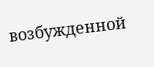возбужденной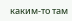каким-то там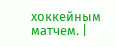хоккейным матчем. |